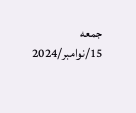جمعه 15/نوامبر/2024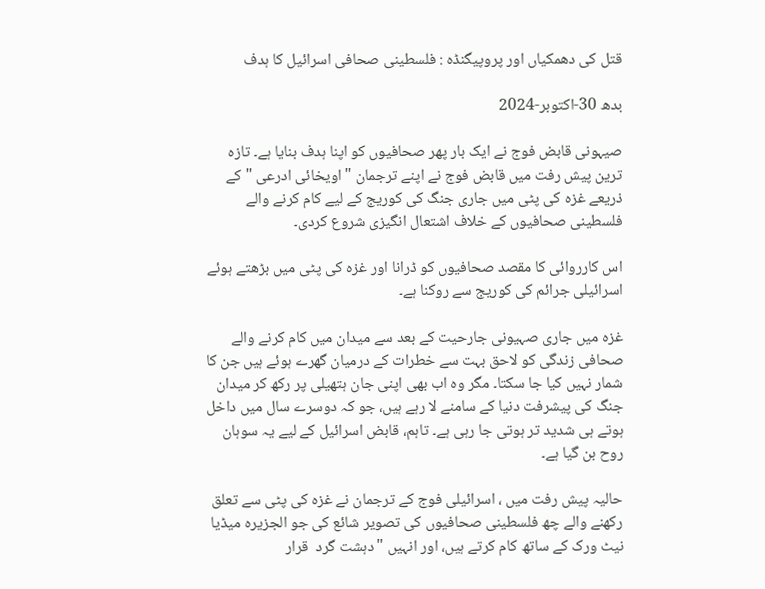قتل کی دھمکیاں اور پروپیگنڈہ : فلسطینی صحافی اسرائیل کا ہدف

بدھ 30-اکتوبر-2024

صیہونی قابض فوج نے ایک بار پھر صحافیوں کو اپنا ہدف بنایا ہے۔ تازہ ترین پیش رفت میں قابض فوج نے اپنے ترجمان "اویخائی ادرعی "کے ذریعے غزہ کی پٹی میں جاری جنگ کی کوریج کے لیے کام کرنے والے فلسطینی صحافیوں کے خلاف اشتعال انگیزی شروع کردی۔

اس کارروائی کا مقصد صحافیوں کو ڈرانا اور غزہ کی پٹی میں بڑھتے ہوئے اسرائیلی جرائم کی کوریج سے روکنا ہے۔

غزہ میں جاری صہیونی جارحیت کے بعد سے میدان میں کام کرنے والے صحافی زندگی کو لاحق بہت سے خطرات کے درمیان گھرے ہوئے ہیں جن کا شمار نہیں کیا جا سکتا۔ مگر وہ اب بھی اپنی جان ہتھیلی پر رکھ کر میدان جنگ کی پیشرفت دنیا کے سامنے لا رہے ہیں، جو کہ دوسرے سال میں داخل ہوتے ہی شدید تر ہوتی جا رہی ہے۔ تاہم، قابض اسرائیل کے لیے یہ سوہان روح بن گیا ہے۔

حالیہ پیش رفت میں ، اسرائیلی فوج کے ترجمان نے غزہ کی پٹی سے تعلق رکھنے والے چھ فلسطینی صحافیوں کی تصویر شائع کی جو الجزیرہ میڈیا نیٹ ورک کے ساتھ کام کرتے ہیں، اور انہیں "دہشت گرد  قرار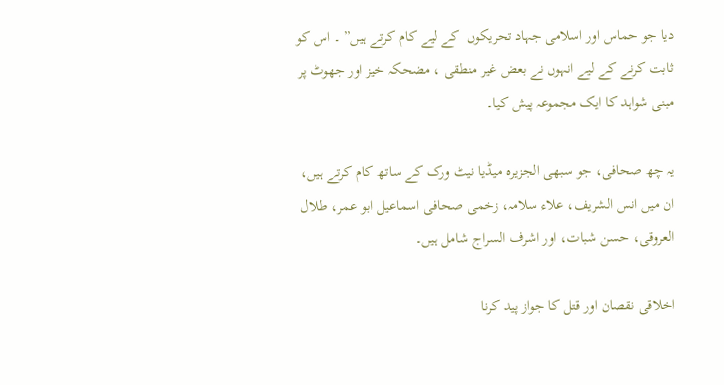دیا جو حماس اور اسلامی جہاد تحریکوں  کے لیے کام کرتے ہیں” ۔ اس کو ثابت کرنے کے لیے انہوں نے بعض غیر منطقی ، مضحکہ خیز اور جھوٹ پر مبنی شواہد کا ایک مجموعہ پیش کیا۔

یہ چھ صحافی، جو سبھی الجزیرہ میڈیا نیٹ ورک کے ساتھ کام کرتے ہیں، ان میں انس الشریف، علاء سلامہ، زخمی صحافی اسماعیل ابو عمر، طلال العروقی، حسن شبات، اور اشرف السراج شامل ہیں۔

اخلاقی نقصان اور قتل کا جواز پید کرنا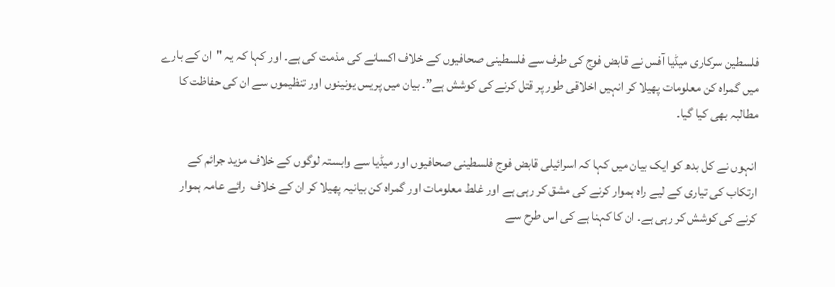فلسطین سرکاری میڈیا آفس نے قابض فوج کی طرف سے فلسطینی صحافیوں کے خلاف اکسانے کی مذمت کی ہے۔ اور کہا کہ یہ "ان کے بارے میں گمراہ کن معلومات پھیلا کر انہیں اخلاقی طور پر قتل کرنے کی کوشش ہے”۔ بیان میں پریس یونینوں اور تنظیموں سے ان کی حفاظت کا مطالبہ بھی کیا گیا۔

انہوں نے کل بدھ کو ایک بیان میں کہا کہ اسرائیلی قابض فوج فلسطینی صحافیوں اور میڈیا سے وابستہ لوگوں کے خلاف مزید جرائم کے ارتکاب کی تیاری کے لیے راہ ہموار کرنے کی مشق کر رہی ہے اور غلط معلومات اور گمراہ کن بیانیہ پھیلا کر ان کے خلاف  رائے عامہ ہموار کرنے کی کوشش کر رہی ہے۔ ان کا کہنا ہے کی اس طرح سے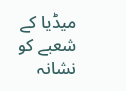میڈیا کے شعبے کو نشانہ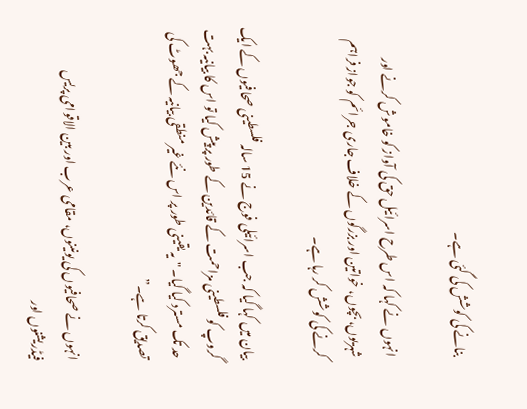بنانے کی کوشش کی گئی ہے۔

انہوں نے کہا کہ اس طرح اسرائیل حق کی آواز کو خاموش کرنے اور شہریوں، بچوں، خواتین اور بزرگوں کے خلاف جاری جرائم کو جواز فراہم کرنے کی کوشش کر رہا ہے۔

بیان میں کہا گیا کہ جب اسرائیلی فوج نے 15 سالہ فلسطینی صحافیوں کے ایک گروپ کو فلسطینی مزاحمت کے قائدین کے طور پر پیش کیا تو اس کا بیانیہ بہت حد تک مسترد کیا گیا۔ "یہ یقینی طور پر اس نئے غیر منطقی بیانیہ کے جھوٹ کی تصدیق کرتا ہے۔”

انہوں نے صحافیوں کی یونینوں، مقامی عرب اور بین الاقوامی پریس فیڈریشنوں اور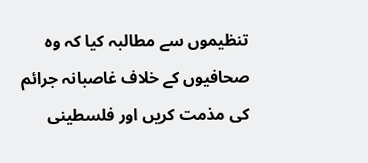تنظیموں سے مطالبہ کیا کہ وہ صحافیوں کے خلاف غاصبانہ جرائم کی مذمت کریں اور فلسطینی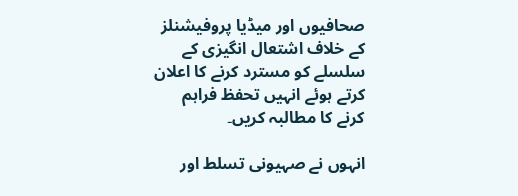صحافیوں اور میڈیا پروفیشنلز کے خلاف اشتعال انگیزی کے سلسلے کو مسترد کرنے کا اعلان کرتے ہوئے انہیں تحفظ فراہم کرنے کا مطالبہ کریں۔

انہوں نے صہیونی تسلط اور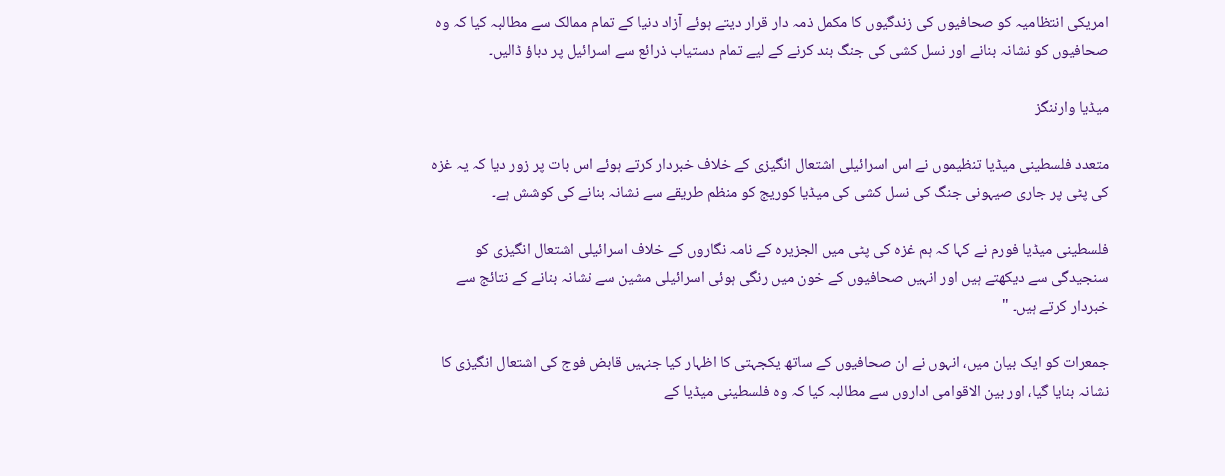امریکی انتظامیہ کو صحافیوں کی زندگیوں کا مکمل ذمہ دار قرار دیتے ہوئے آزاد دنیا کے تمام ممالک سے مطالبہ کیا کہ وہ صحافیوں کو نشانہ بنانے اور نسل کشی کی جنگ بند کرنے کے لیے تمام دستیاب ذرائع سے اسرائیل پر دباؤ ڈالیں۔

میڈیا وارننگز

متعدد فلسطینی میڈیا تنظیموں نے اس اسرائیلی اشتعال انگیزی کے خلاف خبردار کرتے ہوئے اس بات پر زور دیا کہ یہ غزہ کی پٹی پر جاری صیہونی جنگ کی نسل کشی کی میڈیا کوریج کو منظم طریقے سے نشانہ بنانے کی کوشش ہے۔

فلسطینی میڈیا فورم نے کہا کہ ہم غزہ کی پٹی میں الجزیرہ کے نامہ نگاروں کے خلاف اسرائیلی اشتعال انگیزی کو سنجیدگی سے دیکھتے ہیں اور انہیں صحافیوں کے خون میں رنگی ہوئی اسرائیلی مشین سے نشانہ بنانے کے نتائج سے خبردار کرتے ہیں۔ "

جمعرات کو ایک بیان میں، انہوں نے ان صحافیوں کے ساتھ یکجہتی کا اظہار کیا جنہیں قابض فوج کی اشتعال انگیزی کا نشانہ بنایا گیا، اور بین الاقوامی اداروں سے مطالبہ کیا کہ وہ فلسطینی میڈیا کے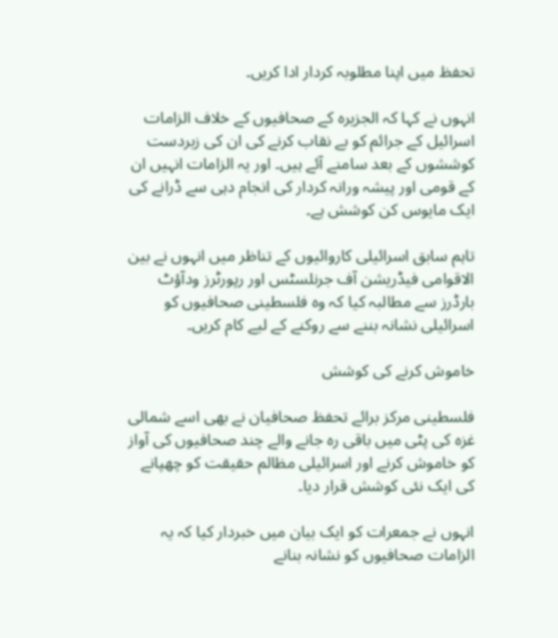تحفظ میں اپنا مطلوبہ کردار ادا کریں۔

انہوں نے کہا کہ الجزیرہ کے صحافیوں کے خلاف الزامات اسرائیل کے جرائم کو بے نقاب کرنے کی ان کی زبردست کوششوں کے بعد سامنے آئے ہیں۔ اور یہ الزامات انہیں ان کے قومی اور پیشہ ورانہ کردار کی انجام دہی سے ڈرانے کی ایک مایوس کن کوشش ہے۔

تاہم سابق اسرائیلی کاروائیوں کے تناظر میں انہوں نے بین الاقوامی فیڈریشن آف جرنلسٹس اور رپورٹرز ودآؤٹ بارڈرز سے مطالبہ کیا کہ وہ فلسطینی صحافیوں کو اسرائیلی نشانہ بننے سے روکنے کے لیے کام کریں۔

خاموش کرنے کی کوشش

فلسطینی مرکز برائے تحفظ صحافیان نے بھی اسے شمالی غزہ کی پٹی میں باقی رہ جانے والے چند صحافیوں کی آواز کو خاموش کرنے اور اسرائیلی مظالم حقیقت کو چھپانے کی ایک نئی کوشش قرار دیا۔

انہوں نے جمعرات کو ایک بیان میں خبردار کیا کہ یہ الزامات صحافیوں کو نشانہ بنانے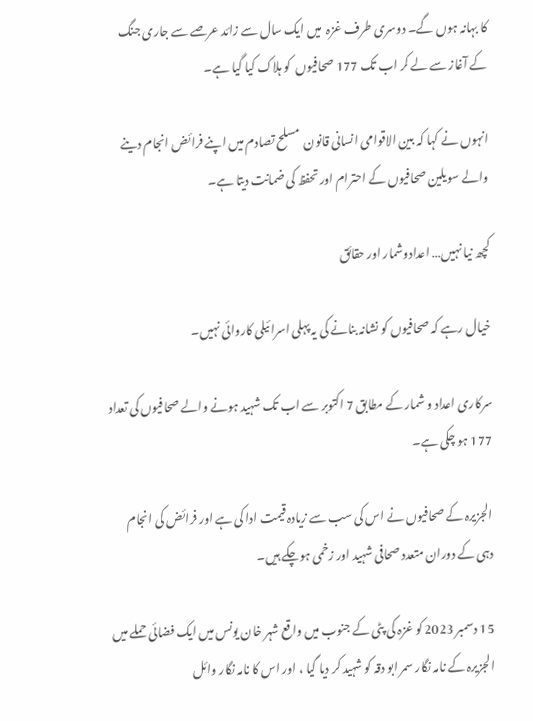کا بہانہ ہوں گے۔ دوسری طرف غزہ  میں ایک سال سے زائد عرصے سے جاری جنگ کے آغاز سے لے کر اب تک 177 صحافیوں  کو ہلاک کیا گیا ہے۔

انہوں نے کہا کہ بین الاقوامی انسانی قانون  مسلح تصادم میں اپنے فرائض انجام دینے والے سویلین صحافیوں کے احترام اور تحفظ کی ضمانت دیتا ہے۔

کچھ نیا نہیں… اعدادوشمار اور حقائق

خیال رہے کہ صحافیوں کو نشانہ بنانے کی یہ پہلی اسرائیلی کاروائی نہیں۔

سرکاری اعداد و شمار کے مطابق 7 اکتوبر سے اب تک شہید ہونے والے صحافیوں کی تعداد 177 ہو چکی ہے۔

الجزیرہ کے صحافیوں نے اس کی سب سے زیادہ قیمت ادا کی ہے اور فرائض کی انجام دہی کے دوران متعدد صحافی شہید اور زخمی ہوچکے ہیں۔

15 دسمبر 2023 کو غزہ کی پٹی کے جنوب میں واقع شہر خان یونس میں ایک فضائی حملے میں الجزیرہ کے نامہ نگار سمر ابو دقہ کو شہید کر دیا گیا ، اور اس کا نامہ نگار وائل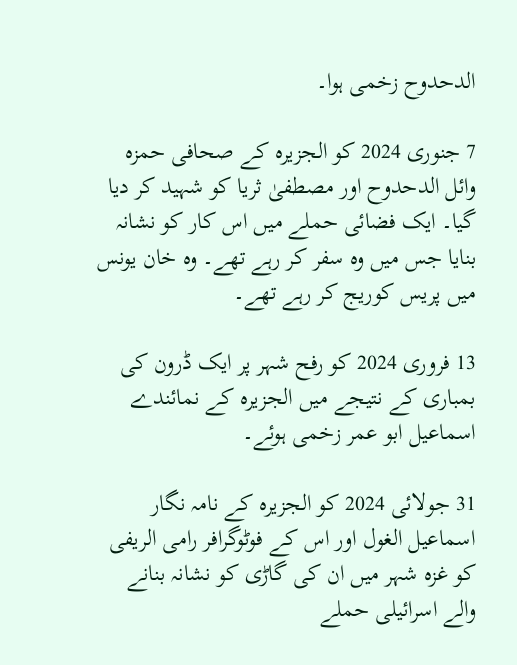الدحدوح زخمی ہوا۔

7 جنوری 2024 کو الجزیرہ کے صحافی حمزہ وائل الدحدوح اور مصطفیٰ ثریا کو شہید کر دیا گیا۔ ایک فضائی حملے میں اس کار کو نشانہ بنایا جس میں وہ سفر کر رہے تھے۔ وہ خان یونس میں پریس کوریج کر رہے تھے۔

13 فروری 2024 کو رفح شہر پر ایک ڈرون کی بمباری کے نتیجے میں الجزیرہ کے نمائندے اسماعیل ابو عمر زخمی ہوئے۔

31 جولائی 2024 کو الجزیرہ کے نامہ نگار اسماعیل الغول اور اس کے فوٹوگرافر رامی الریفی کو غزہ شہر میں ان کی گاڑی کو نشانہ بنانے والے اسرائیلی حملے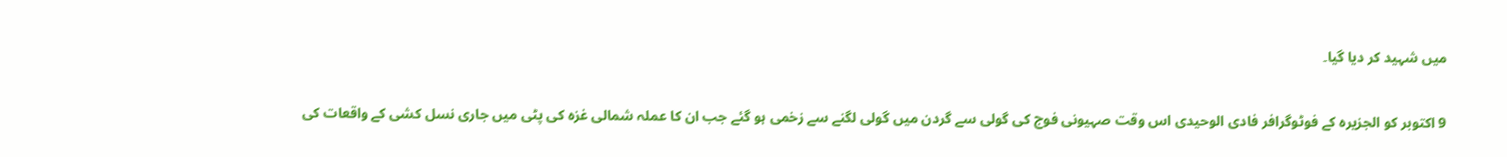میں شہید کر دیا گیا۔

9 اکتوبر کو الجزیرہ کے فوٹوگرافر فادی الوحیدی اس وقت صہیونی فوج کی گولی سے گردن میں گولی لگنے سے زخمی ہو گئے جب ان کا عملہ شمالی غزہ کی پٹی میں جاری نسل کشی کے واقعات کی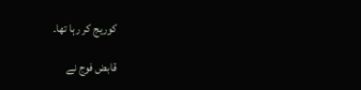کوریج کر رہا تھا۔

قابض فوج نے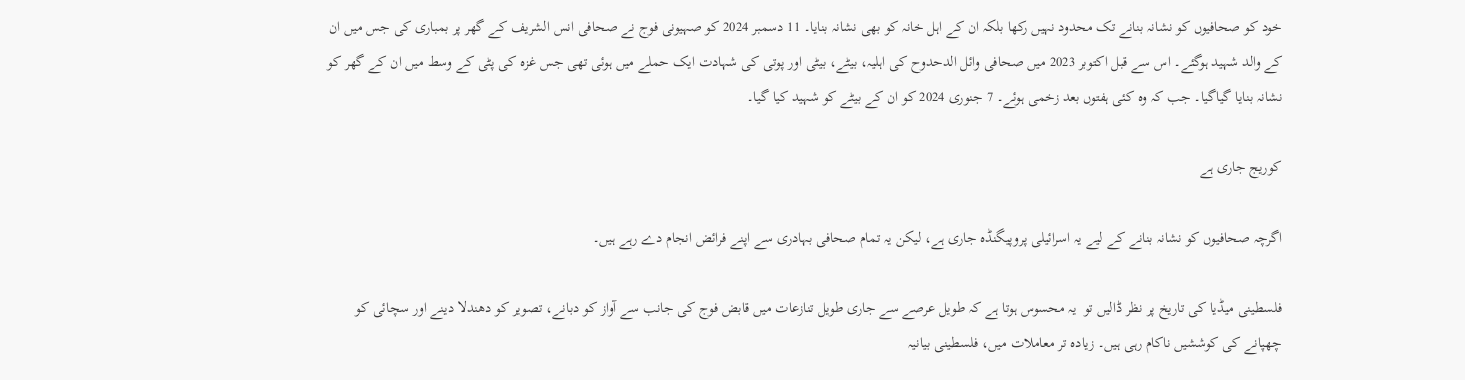خود کو صحافیوں کو نشانہ بنانے تک محدود نہیں رکھا بلکہ ان کے اہل خانہ کو بھی نشانہ بنایا۔ 11 دسمبر 2024 کو صہیونی فوج نے صحافی انس الشریف کے گھر پر بمباری کی جس میں ان کے والد شہید ہوگئے۔ اس سے قبل اکتوبر 2023 میں صحافی وائل الدحدوح کی اہلیہ، بیٹے، بیٹی اور پوتی کی شہادت ایک حملے میں ہوئی تھی جس غزہ کی پٹی کے وسط میں ان کے گھر کو نشانہ بنایا گیاگیا۔ جب کہ وہ کئی ہفتوں بعد زخمی ہوئے۔ 7 جنوری 2024 کو ان کے بیٹے کو شہید کیا گیا۔

کوریج جاری ہے

اگرچہ صحافیوں کو نشانہ بنانے کے لیے یہ اسرائیلی پروپیگنڈہ جاری ہے، لیکن یہ تمام صحافی بہادری سے اپنے فرائض انجام دے رہے ہیں۔

فلسطینی میڈیا کی تاریخ پر نظر ڈالیں تو  یہ محسوس ہوتا ہے کہ طویل عرصے سے جاری طویل تنازعات میں قابض فوج کی جانب سے آواز کو دبانے، تصویر کو دھندلا دینے اور سچائی کو چھپانے کی کوششیں ناکام رہی ہیں۔ زیادہ تر معاملات میں، فلسطینی بیانیہ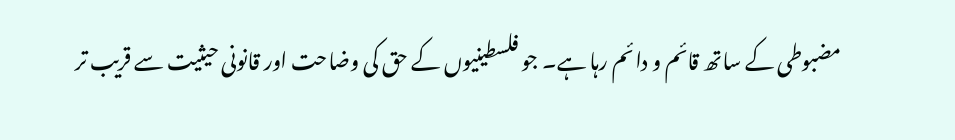مضبوطی کے ساتھ قائم و دائم رہا ہے۔ جو فلسطینیوں کے حق کی وضاحت اور قانونی حیثیت سے قریب تر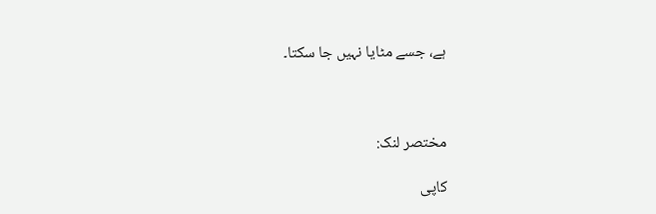ہے، جسے مٹایا نہیں جا سکتا۔



مختصر لنک:

کاپی